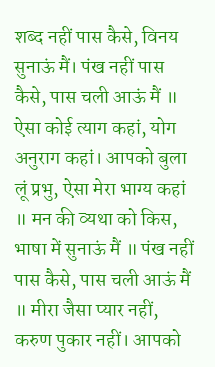शब्द नहीं पास कैसे, विनय सुनाऊं मैं। पंख नहीं पास कैसे, पास चली आऊं मैं ॥ ऐसा कोई त्याग कहां, योग अनुराग कहां। आपको बुला लूं प्रभु, ऐसा मेरा भाग्य कहां ॥ मन की व्यथा को किस, भाषा में सुनाऊं मैं ॥ पंख नहीं पास कैसे, पास चली आऊं मैं ॥ मीरा जैसा प्यार नहीं, करुण पुकार नहीं। आपको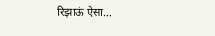रिझाऊं ऐसा…